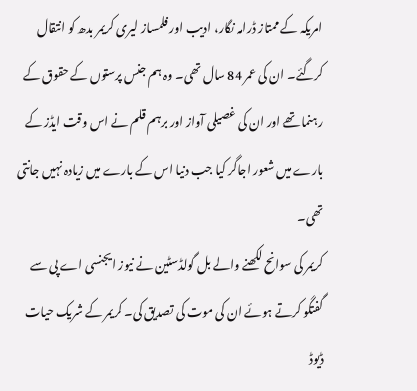امریکہ کے ممتاز ڈرامہ نگار، ادیب اور فلمساز لیری کریمر بدھ کو انتقال کرگئے۔ ان کی عمر 84 سال تھی۔ وہ ہم جنس پرستوں کے حقوق کے رہنما تھے اور ان کی غصیلی آواز اور برہم قلم نے اس وقت ایڈز کے بارے میں شعور اجاگر کیا جب دنیا اس کے بارے میں زیادہ نہیں جانتی تھی۔
کریمر کی سوانح لکھنے والے بل گولڈسٹین نے نیوز ایجنسی اے پی سے گفتگو کرتے ہوئے ان کی موت کی تصدیق کی۔ کریمر کے شریک حیات ڈیوڈ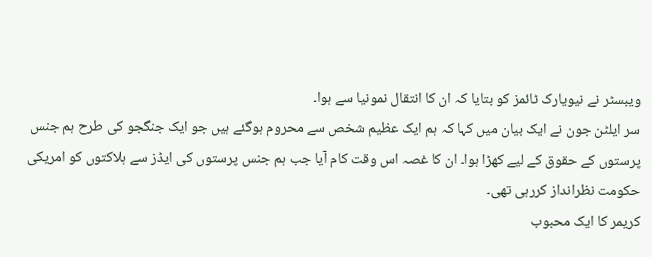ویبسٹر نے نیویارک ٹائمز کو بتایا کہ ان کا انتقال نمونیا سے ہوا۔
سر ایلٹن جون نے ایک بیان میں کہا کہ ہم ایک عظیم شخص سے محروم ہوگئے ہیں جو ایک جنگجو کی طرح ہم جنس پرستوں کے حقوق کے لیے کھڑا ہوا۔ ان کا غصہ اس وقت کام آیا جب ہم جنس پرستوں کی ایڈز سے ہلاکتوں کو امریکی حکومت نظرانداز کررہی تھی۔
کریمر کا ایک محبوب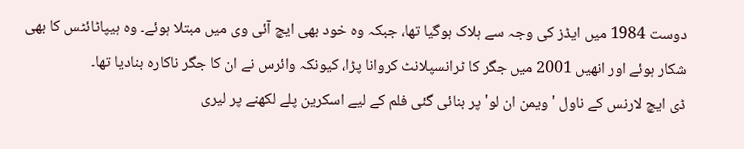دوست 1984 میں ایڈز کی وجہ سے ہلاک ہوگیا تھا، جبکہ وہ خود بھی ایچ آئی وی میں مبتلا ہوئے۔ وہ ہیپاٹائٹس کا بھی شکار ہوئے اور انھیں 2001 میں جگر کا ٹرانسپلانٹ کروانا پڑا، کیونکہ وائرس نے ان کا جگر ناکارہ بنادیا تھا۔
ڈی ایچ لارنس کے ناول 'ویمن ان لو' پر بنائی گئی فلم کے لیے اسکرین پلے لکھنے پر لیری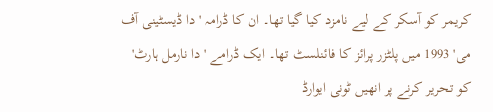کریمر کو آسکر کے لیے نامزد کیا گیا تھا۔ ان کا ڈرامہ 'دا ڈیسٹینی آف می' 1993 میں پلٹزر پرائز کا فائنلسٹ تھا۔ ایک ڈرامے 'دا نارمل ہارٹ' کو تحریر کرنے پر انھیں ٹونی ایوارڈ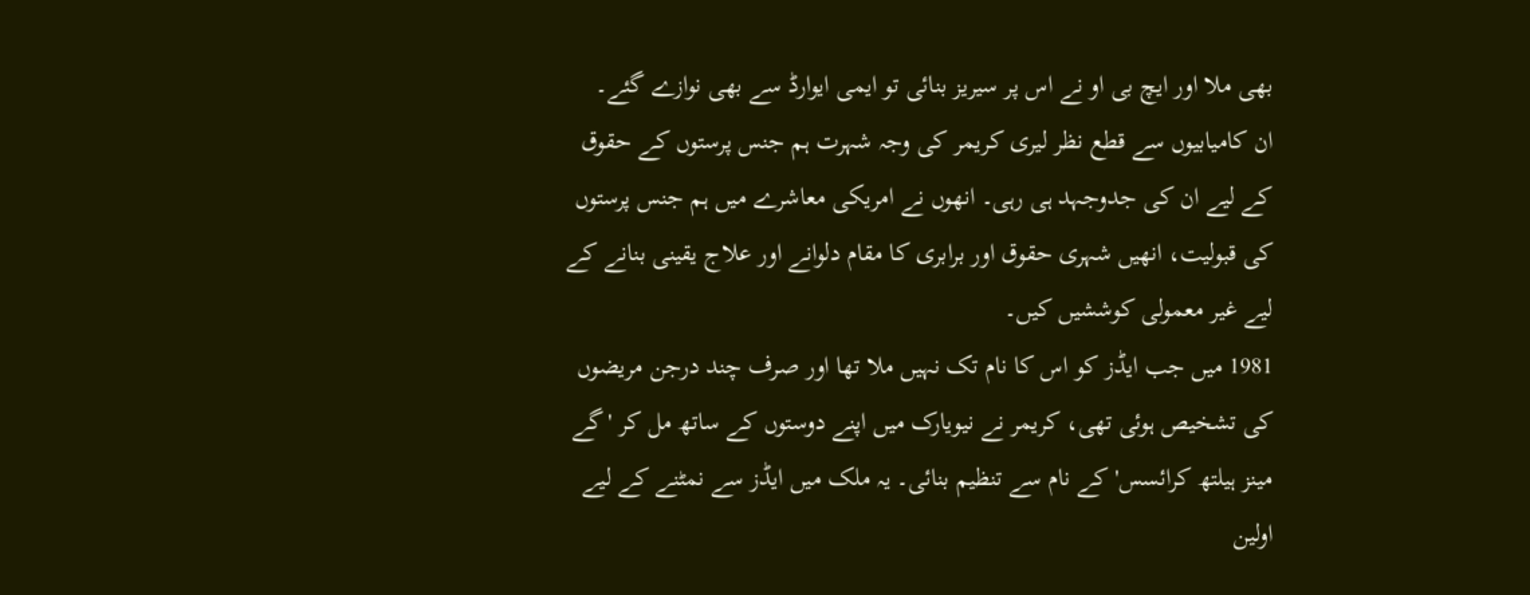بھی ملا اور ایچ بی او نے اس پر سیریز بنائی تو ایمی ایوارڈ سے بھی نوازے گئے۔
ان کامیابیوں سے قطع نظر لیری کریمر کی وجہ شہرت ہم جنس پرستوں کے حقوق کے لیے ان کی جدوجہد ہی رہی۔ انھوں نے امریکی معاشرے میں ہم جنس پرستوں کی قبولیت، انھیں شہری حقوق اور برابری کا مقام دلوانے اور علاج یقینی بنانے کے لیے غیر معمولی کوششیں کیں۔
1981 میں جب ایڈز کو اس کا نام تک نہیں ملا تھا اور صرف چند درجن مریضوں کی تشخیص ہوئی تھی، کریمر نے نیویارک میں اپنے دوستوں کے ساتھ مل کر 'گے مینز ہیلتھ کرائسس' کے نام سے تنظیم بنائی۔ یہ ملک میں ایڈز سے نمٹنے کے لیے اولین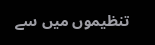تنظیموں میں سے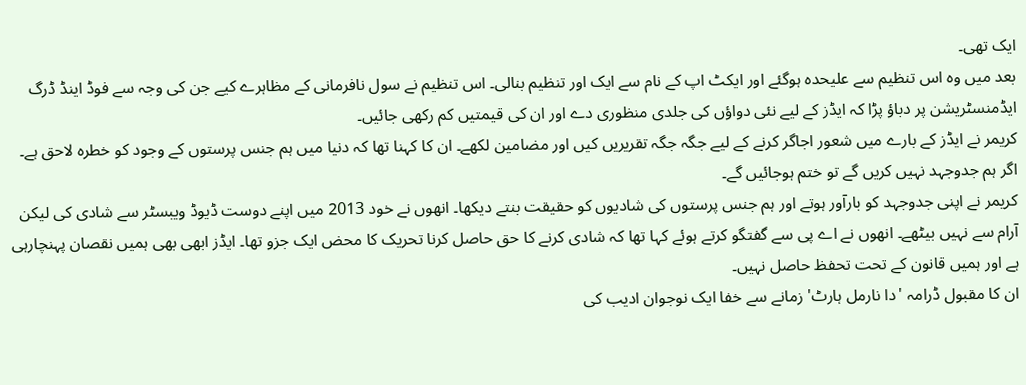ایک تھی۔
بعد میں وہ اس تنظیم سے علیحدہ ہوگئے اور ایکٹ اپ کے نام سے ایک اور تنظیم بنالی۔ اس تنظیم نے سول نافرمانی کے مظاہرے کیے جن کی وجہ سے فوڈ اینڈ ڈرگ ایڈمنسٹریشن پر دباؤ پڑا کہ ایڈز کے لیے نئی دواؤں کی جلدی منظوری دے اور ان کی قیمتیں کم رکھی جائیں۔
کریمر نے ایڈز کے بارے میں شعور اجاگر کرنے کے لیے جگہ جگہ تقریریں کیں اور مضامین لکھے۔ ان کا کہنا تھا کہ دنیا میں ہم جنس پرستوں کے وجود کو خطرہ لاحق ہے۔ اگر ہم جدوجہد نہیں کریں گے تو ختم ہوجائیں گے۔
کریمر نے اپنی جدوجہد کو بارآور ہوتے اور ہم جنس پرستوں کی شادیوں کو حقیقت بنتے دیکھا۔ انھوں نے خود 2013 میں اپنے دوست ڈیوڈ ویبسٹر سے شادی کی لیکن آرام سے نہیں بیٹھے۔ انھوں نے اے پی سے گفتگو کرتے ہوئے کہا تھا کہ شادی کرنے کا حق حاصل کرنا تحریک کا محض ایک جزو تھا۔ ایڈز ابھی بھی ہمیں نقصان پہنچارہی ہے اور ہمیں قانون کے تحت تحفظ حاصل نہیں۔
ان کا مقبول ڈرامہ 'دا نارمل ہارٹ' زمانے سے خفا ایک نوجوان ادیب کی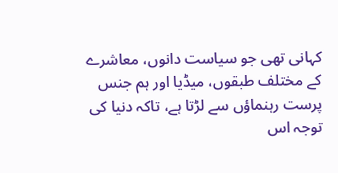کہانی تھی جو سیاست دانوں، معاشرے کے مختلف طبقوں، میڈیا اور ہم جنس پرست رہنماؤں سے لڑتا ہے، تاکہ دنیا کی توجہ اس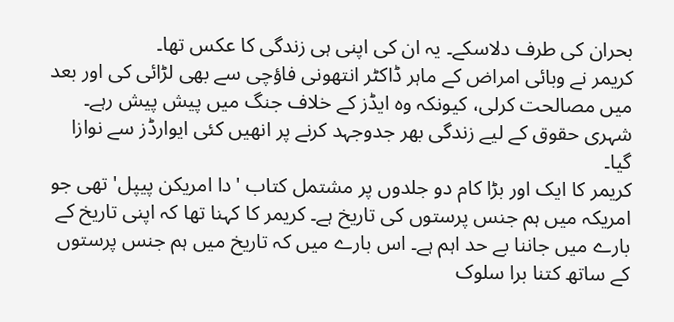بحران کی طرف دلاسکے۔ یہ ان کی اپنی ہی زندگی کا عکس تھا۔
کریمر نے وبائی امراض کے ماہر ڈاکٹر انتھونی فاؤچی سے بھی لڑائی کی اور بعد میں مصالحت کرلی، کیونکہ وہ ایڈز کے خلاف جنگ میں پیش پیش رہے۔ شہری حقوق کے لیے زندگی بھر جدوجہد کرنے پر انھیں کئی ایوارڈز سے نوازا گیا۔
کریمر کا ایک اور بڑا کام دو جلدوں پر مشتمل کتاب 'دا امریکن پیپل' تھی جو امریکہ میں ہم جنس پرستوں کی تاریخ ہے۔ کریمر کا کہنا تھا کہ اپنی تاریخ کے بارے میں جاننا بے حد اہم ہے۔ اس بارے میں کہ تاریخ میں ہم جنس پرستوں کے ساتھ کتنا برا سلوک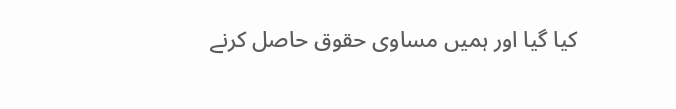کیا گیا اور ہمیں مساوی حقوق حاصل کرنے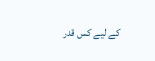کے لیے کس قدر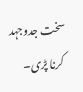سخت جدوجہد کرنا پڑی۔